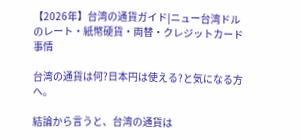【2026年】台湾の通貨ガイド|ニュー台湾ドルのレート・紙幣硬貨・両替・クレジットカード事情

台湾の通貨は何?日本円は使える?と気になる方へ。

結論から言うと、台湾の通貨は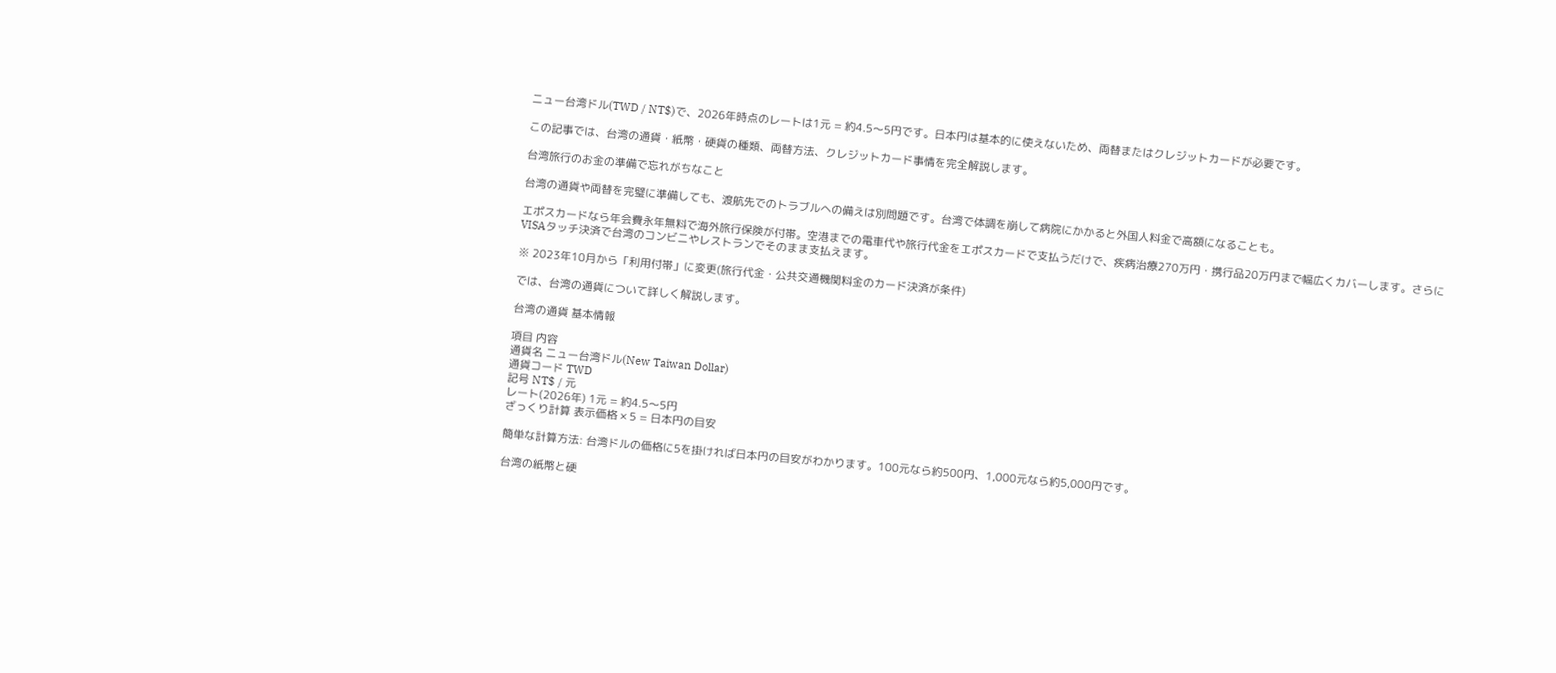ニュー台湾ドル(TWD / NT$)で、2026年時点のレートは1元 = 約4.5〜5円です。日本円は基本的に使えないため、両替またはクレジットカードが必要です。

この記事では、台湾の通貨・紙幣・硬貨の種類、両替方法、クレジットカード事情を完全解説します。

台湾旅行のお金の準備で忘れがちなこと

台湾の通貨や両替を完璧に準備しても、渡航先でのトラブルへの備えは別問題です。台湾で体調を崩して病院にかかると外国人料金で高額になることも。

エポスカードなら年会費永年無料で海外旅行保険が付帯。空港までの電車代や旅行代金をエポスカードで支払うだけで、疾病治療270万円・携行品20万円まで幅広くカバーします。さらにVISAタッチ決済で台湾のコンビニやレストランでそのまま支払えます。

※ 2023年10月から「利用付帯」に変更(旅行代金・公共交通機関料金のカード決済が条件)

では、台湾の通貨について詳しく解説します。

台湾の通貨 基本情報

項目 内容
通貨名 ニュー台湾ドル(New Taiwan Dollar)
通貨コード TWD
記号 NT$ / 元
レート(2026年) 1元 = 約4.5〜5円
ざっくり計算 表示価格 × 5 = 日本円の目安

簡単な計算方法: 台湾ドルの価格に5を掛ければ日本円の目安がわかります。100元なら約500円、1,000元なら約5,000円です。

台湾の紙幣と硬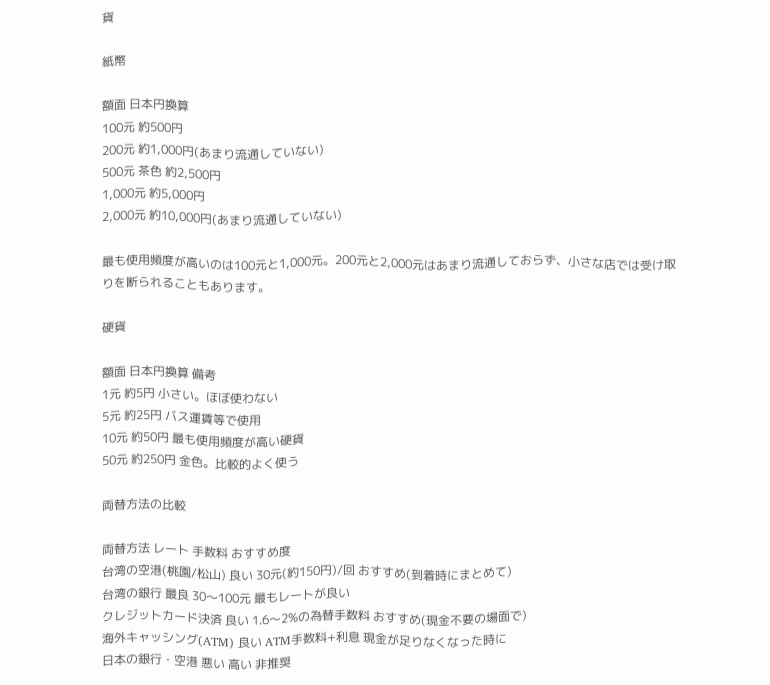貨

紙幣

額面 日本円換算
100元 約500円
200元 約1,000円(あまり流通していない)
500元 茶色 約2,500円
1,000元 約5,000円
2,000元 約10,000円(あまり流通していない)

最も使用頻度が高いのは100元と1,000元。200元と2,000元はあまり流通しておらず、小さな店では受け取りを断られることもあります。

硬貨

額面 日本円換算 備考
1元 約5円 小さい。ほぼ使わない
5元 約25円 バス運賃等で使用
10元 約50円 最も使用頻度が高い硬貨
50元 約250円 金色。比較的よく使う

両替方法の比較

両替方法 レート 手数料 おすすめ度
台湾の空港(桃園/松山) 良い 30元(約150円)/回 おすすめ(到着時にまとめて)
台湾の銀行 最良 30〜100元 最もレートが良い
クレジットカード決済 良い 1.6〜2%の為替手数料 おすすめ(現金不要の場面で)
海外キャッシング(ATM) 良い ATM手数料+利息 現金が足りなくなった時に
日本の銀行・空港 悪い 高い 非推奨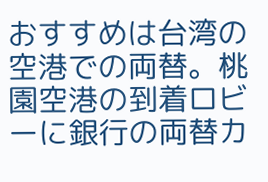おすすめは台湾の空港での両替。桃園空港の到着ロビーに銀行の両替カ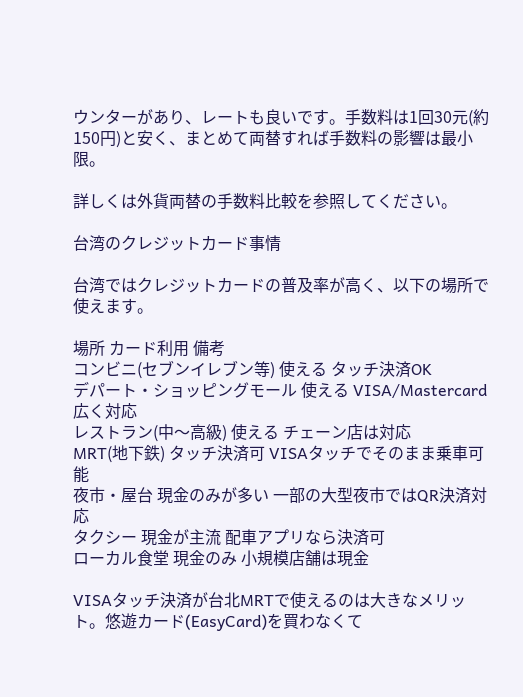ウンターがあり、レートも良いです。手数料は1回30元(約150円)と安く、まとめて両替すれば手数料の影響は最小限。

詳しくは外貨両替の手数料比較を参照してください。

台湾のクレジットカード事情

台湾ではクレジットカードの普及率が高く、以下の場所で使えます。

場所 カード利用 備考
コンビニ(セブンイレブン等) 使える タッチ決済OK
デパート・ショッピングモール 使える VISA/Mastercard広く対応
レストラン(中〜高級) 使える チェーン店は対応
MRT(地下鉄) タッチ決済可 VISAタッチでそのまま乗車可能
夜市・屋台 現金のみが多い 一部の大型夜市ではQR決済対応
タクシー 現金が主流 配車アプリなら決済可
ローカル食堂 現金のみ 小規模店舗は現金

VISAタッチ決済が台北MRTで使えるのは大きなメリット。悠遊カード(EasyCard)を買わなくて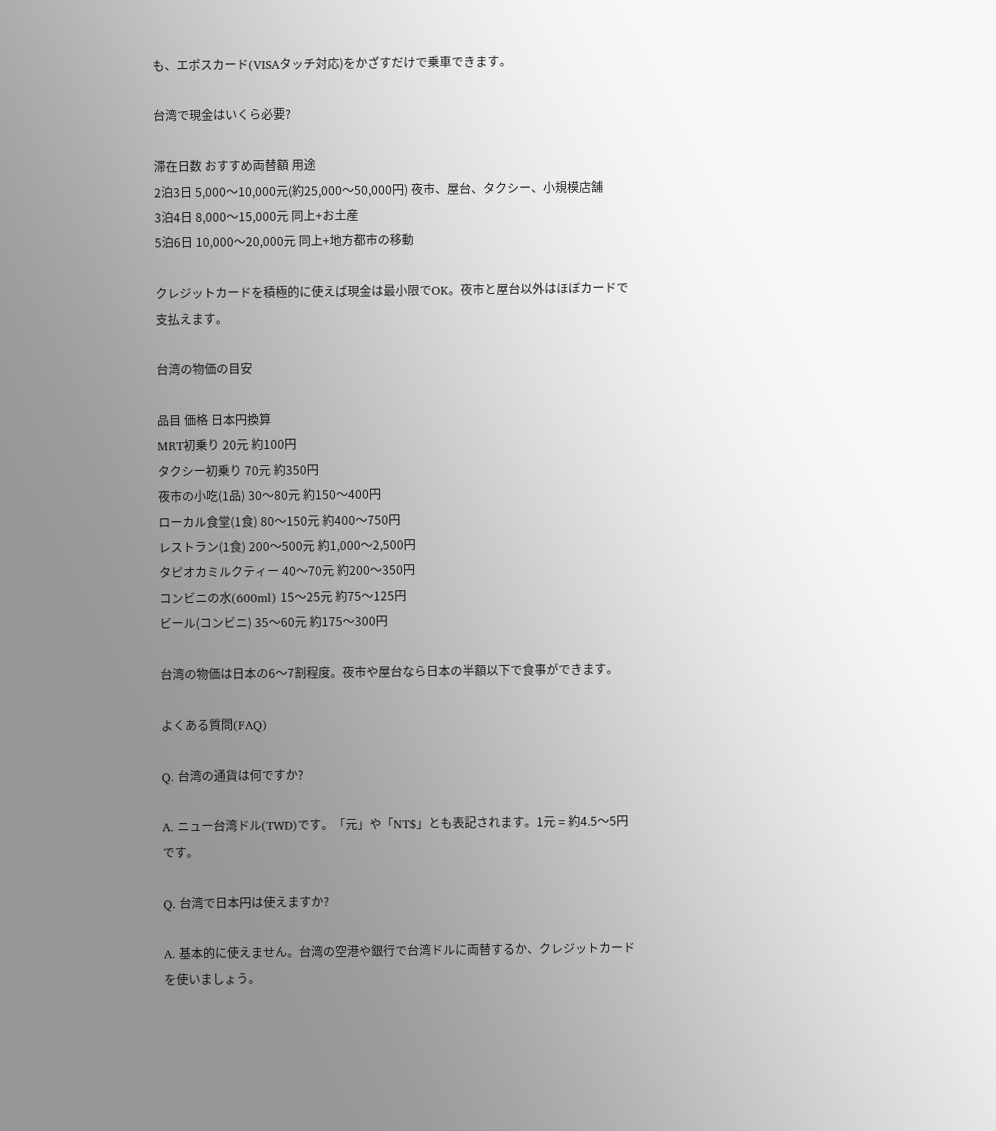も、エポスカード(VISAタッチ対応)をかざすだけで乗車できます。

台湾で現金はいくら必要?

滞在日数 おすすめ両替額 用途
2泊3日 5,000〜10,000元(約25,000〜50,000円) 夜市、屋台、タクシー、小規模店舗
3泊4日 8,000〜15,000元 同上+お土産
5泊6日 10,000〜20,000元 同上+地方都市の移動

クレジットカードを積極的に使えば現金は最小限でOK。夜市と屋台以外はほぼカードで支払えます。

台湾の物価の目安

品目 価格 日本円換算
MRT初乗り 20元 約100円
タクシー初乗り 70元 約350円
夜市の小吃(1品) 30〜80元 約150〜400円
ローカル食堂(1食) 80〜150元 約400〜750円
レストラン(1食) 200〜500元 約1,000〜2,500円
タピオカミルクティー 40〜70元 約200〜350円
コンビニの水(600ml) 15〜25元 約75〜125円
ビール(コンビニ) 35〜60元 約175〜300円

台湾の物価は日本の6〜7割程度。夜市や屋台なら日本の半額以下で食事ができます。

よくある質問(FAQ)

Q. 台湾の通貨は何ですか?

A. ニュー台湾ドル(TWD)です。「元」や「NT$」とも表記されます。1元 = 約4.5〜5円です。

Q. 台湾で日本円は使えますか?

A. 基本的に使えません。台湾の空港や銀行で台湾ドルに両替するか、クレジットカードを使いましょう。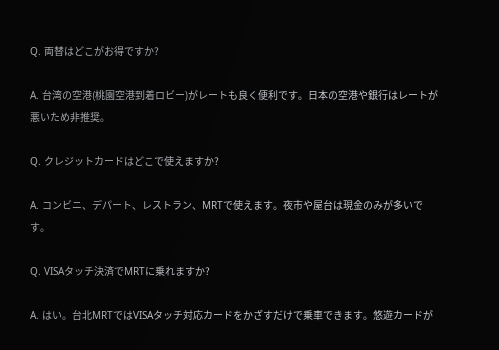Q. 両替はどこがお得ですか?

A. 台湾の空港(桃園空港到着ロビー)がレートも良く便利です。日本の空港や銀行はレートが悪いため非推奨。

Q. クレジットカードはどこで使えますか?

A. コンビニ、デパート、レストラン、MRTで使えます。夜市や屋台は現金のみが多いです。

Q. VISAタッチ決済でMRTに乗れますか?

A. はい。台北MRTではVISAタッチ対応カードをかざすだけで乗車できます。悠遊カードが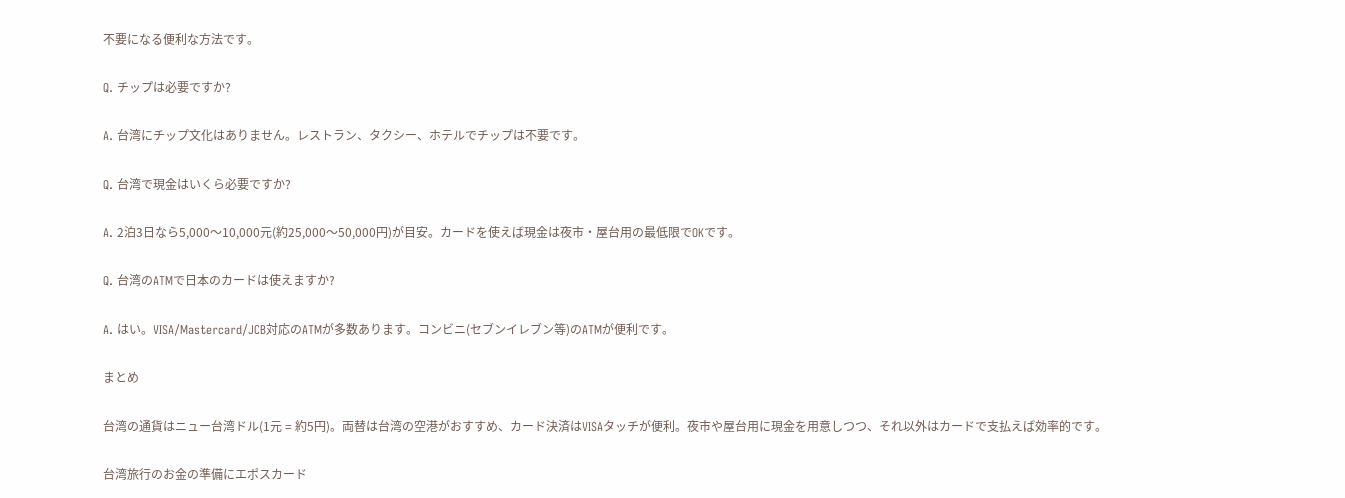不要になる便利な方法です。

Q. チップは必要ですか?

A. 台湾にチップ文化はありません。レストラン、タクシー、ホテルでチップは不要です。

Q. 台湾で現金はいくら必要ですか?

A. 2泊3日なら5,000〜10,000元(約25,000〜50,000円)が目安。カードを使えば現金は夜市・屋台用の最低限でOKです。

Q. 台湾のATMで日本のカードは使えますか?

A. はい。VISA/Mastercard/JCB対応のATMが多数あります。コンビニ(セブンイレブン等)のATMが便利です。

まとめ

台湾の通貨はニュー台湾ドル(1元 = 約5円)。両替は台湾の空港がおすすめ、カード決済はVISAタッチが便利。夜市や屋台用に現金を用意しつつ、それ以外はカードで支払えば効率的です。

台湾旅行のお金の準備にエポスカード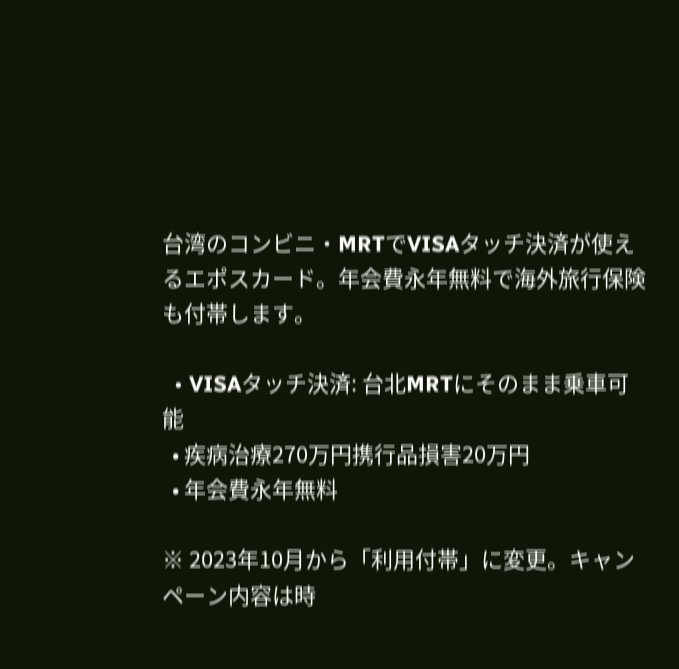台湾のコンビニ・MRTでVISAタッチ決済が使えるエポスカード。年会費永年無料で海外旅行保険も付帯します。

  • VISAタッチ決済: 台北MRTにそのまま乗車可能
  • 疾病治療270万円携行品損害20万円
  • 年会費永年無料

※ 2023年10月から「利用付帯」に変更。キャンペーン内容は時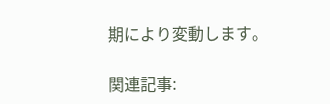期により変動します。

関連記事: